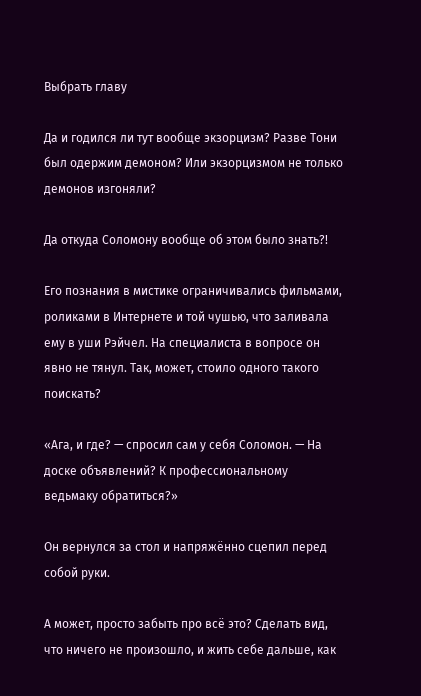Выбрать главу

Да и годился ли тут вообще экзорцизм? Разве Тони был одержим демоном? Или экзорцизмом не только демонов изгоняли?

Да откуда Соломону вообще об этом было знать?!

Его познания в мистике ограничивались фильмами, роликами в Интернете и той чушью, что заливала ему в уши Рэйчел. На специалиста в вопросе он явно не тянул. Так, может, стоило одного такого поискать?

«Ага, и где? — спросил сам у себя Соломон. — На доске объявлений? К профессиональному ведьмаку обратиться?»

Он вернулся за стол и напряжённо сцепил перед собой руки.

А может, просто забыть про всё это? Сделать вид, что ничего не произошло, и жить себе дальше, как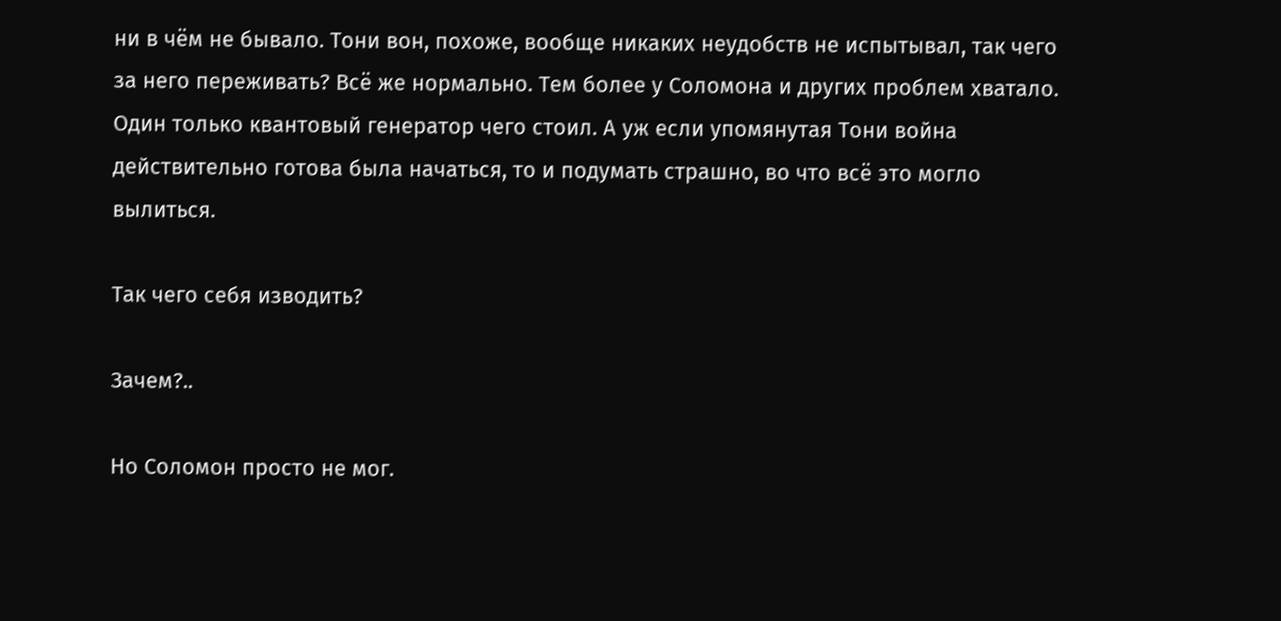ни в чём не бывало. Тони вон, похоже, вообще никаких неудобств не испытывал, так чего за него переживать? Всё же нормально. Тем более у Соломона и других проблем хватало. Один только квантовый генератор чего стоил. А уж если упомянутая Тони война действительно готова была начаться, то и подумать страшно, во что всё это могло вылиться.

Так чего себя изводить?

Зачем?..

Но Соломон просто не мог.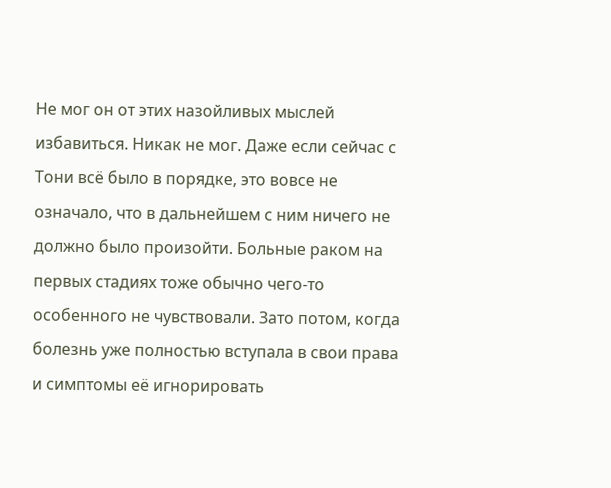Не мог он от этих назойливых мыслей избавиться. Никак не мог. Даже если сейчас с Тони всё было в порядке, это вовсе не означало, что в дальнейшем с ним ничего не должно было произойти. Больные раком на первых стадиях тоже обычно чего-то особенного не чувствовали. Зато потом, когда болезнь уже полностью вступала в свои права и симптомы её игнорировать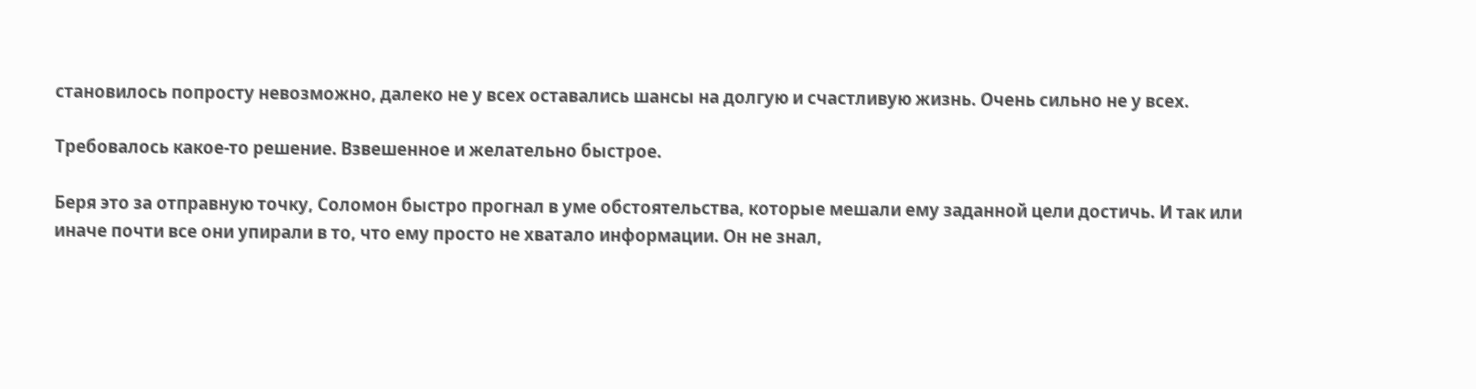становилось попросту невозможно, далеко не у всех оставались шансы на долгую и счастливую жизнь. Очень сильно не у всех.

Требовалось какое-то решение. Взвешенное и желательно быстрое.

Беря это за отправную точку, Соломон быстро прогнал в уме обстоятельства, которые мешали ему заданной цели достичь. И так или иначе почти все они упирали в то, что ему просто не хватало информации. Он не знал,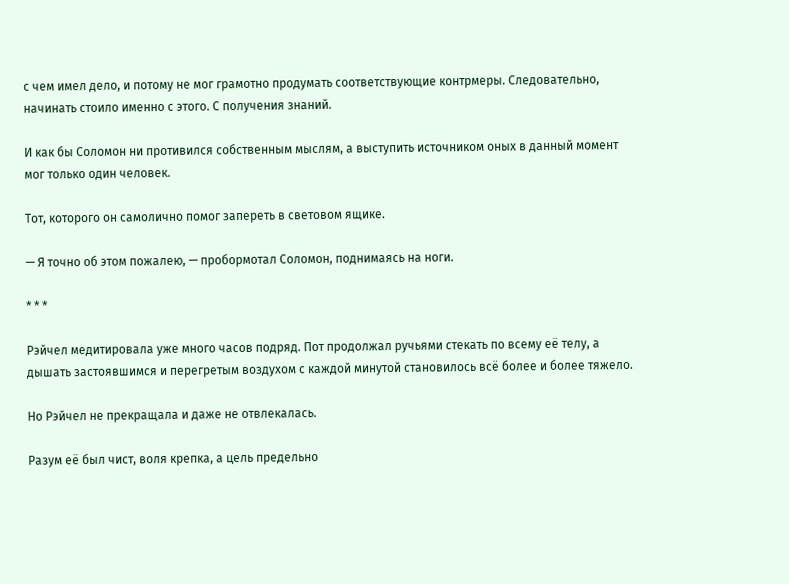с чем имел дело, и потому не мог грамотно продумать соответствующие контрмеры. Следовательно, начинать стоило именно с этого. С получения знаний.

И как бы Соломон ни противился собственным мыслям, а выступить источником оных в данный момент мог только один человек.

Тот, которого он самолично помог запереть в световом ящике.

— Я точно об этом пожалею, — пробормотал Соломон, поднимаясь на ноги.

* * *

Рэйчел медитировала уже много часов подряд. Пот продолжал ручьями стекать по всему её телу, а дышать застоявшимся и перегретым воздухом с каждой минутой становилось всё более и более тяжело.

Но Рэйчел не прекращала и даже не отвлекалась.

Разум её был чист, воля крепка, а цель предельно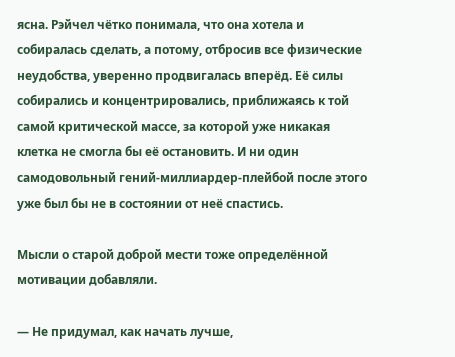ясна. Рэйчел чётко понимала, что она хотела и собиралась сделать, а потому, отбросив все физические неудобства, уверенно продвигалась вперёд. Её силы собирались и концентрировались, приближаясь к той самой критической массе, за которой уже никакая клетка не смогла бы её остановить. И ни один самодовольный гений-миллиардер-плейбой после этого уже был бы не в состоянии от неё спастись.

Мысли о старой доброй мести тоже определённой мотивации добавляли.

— Не придумал, как начать лучше,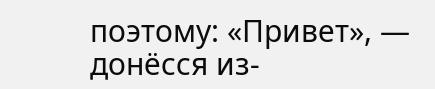поэтому: «Привет», — донёсся из-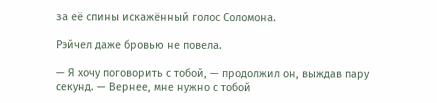за её спины искажённый голос Соломона.

Рэйчел даже бровью не повела.

— Я хочу поговорить с тобой, — продолжил он, выждав пару секунд. — Вернее, мне нужно с тобой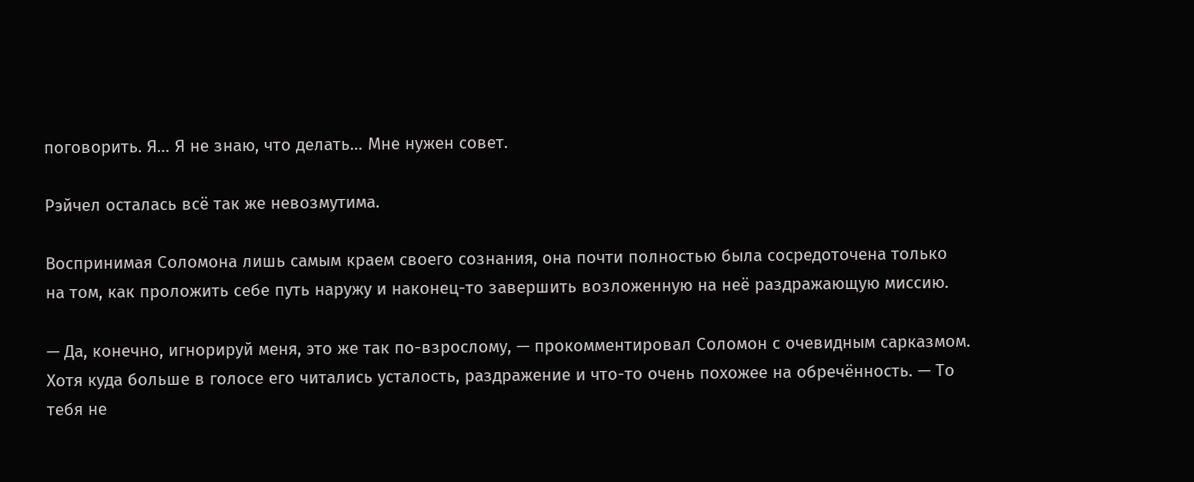поговорить. Я… Я не знаю, что делать… Мне нужен совет.

Рэйчел осталась всё так же невозмутима.

Воспринимая Соломона лишь самым краем своего сознания, она почти полностью была сосредоточена только на том, как проложить себе путь наружу и наконец-то завершить возложенную на неё раздражающую миссию.

— Да, конечно, игнорируй меня, это же так по-взрослому, — прокомментировал Соломон с очевидным сарказмом. Хотя куда больше в голосе его читались усталость, раздражение и что-то очень похожее на обречённость. — То тебя не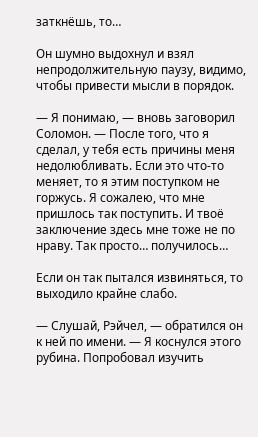заткнёшь, то…

Он шумно выдохнул и взял непродолжительную паузу, видимо, чтобы привести мысли в порядок.

— Я понимаю, — вновь заговорил Соломон. — После того, что я сделал, у тебя есть причины меня недолюбливать. Если это что-то меняет, то я этим поступком не горжусь. Я сожалею, что мне пришлось так поступить. И твоё заключение здесь мне тоже не по нраву. Так просто… получилось…

Если он так пытался извиняться, то выходило крайне слабо.

— Слушай, Рэйчел, — обратился он к ней по имени. — Я коснулся этого рубина. Попробовал изучить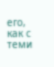его, как с теми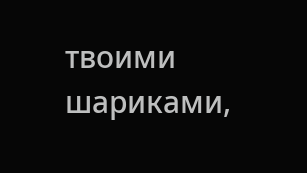твоими шариками,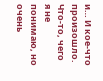и… И кое-что произошло. Что-то, чего я не понимаю, но очень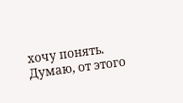хочу понять. Думаю, от этого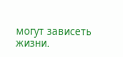могут зависеть жизни.